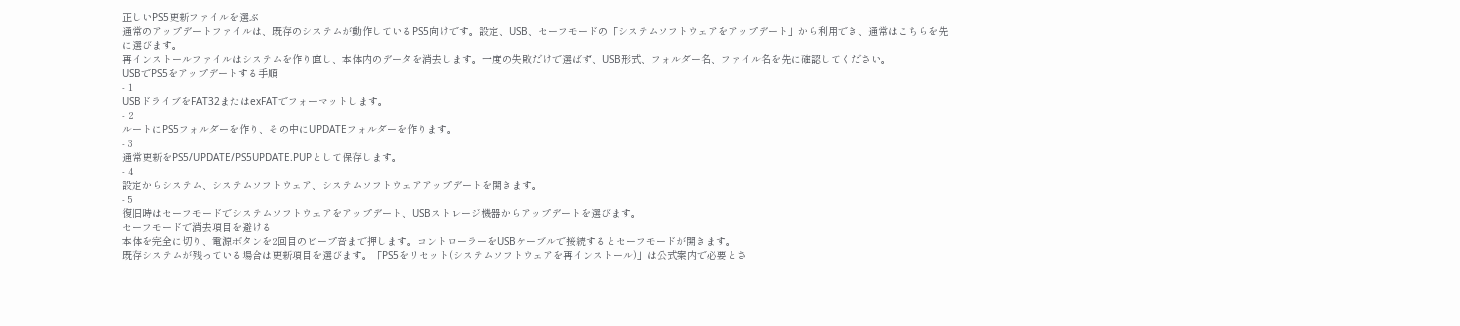正しいPS5更新ファイルを選ぶ
通常のアップデートファイルは、既存のシステムが動作しているPS5向けです。設定、USB、セーフモードの「システムソフトウェアをアップデート」から利用でき、通常はこちらを先に選びます。
再インストールファイルはシステムを作り直し、本体内のデータを消去します。一度の失敗だけで選ばず、USB形式、フォルダー名、ファイル名を先に確認してください。
USBでPS5をアップデートする手順
- 1
USBドライブをFAT32またはexFATでフォーマットします。
- 2
ルートにPS5フォルダーを作り、その中にUPDATEフォルダーを作ります。
- 3
通常更新をPS5/UPDATE/PS5UPDATE.PUPとして保存します。
- 4
設定からシステム、システムソフトウェア、システムソフトウェアアップデートを開きます。
- 5
復旧時はセーフモードでシステムソフトウェアをアップデート、USBストレージ機器からアップデートを選びます。
セーフモードで消去項目を避ける
本体を完全に切り、電源ボタンを2回目のビープ音まで押します。コントローラーをUSBケーブルで接続するとセーフモードが開きます。
既存システムが残っている場合は更新項目を選びます。「PS5をリセット(システムソフトウェアを再インストール)」は公式案内で必要とさ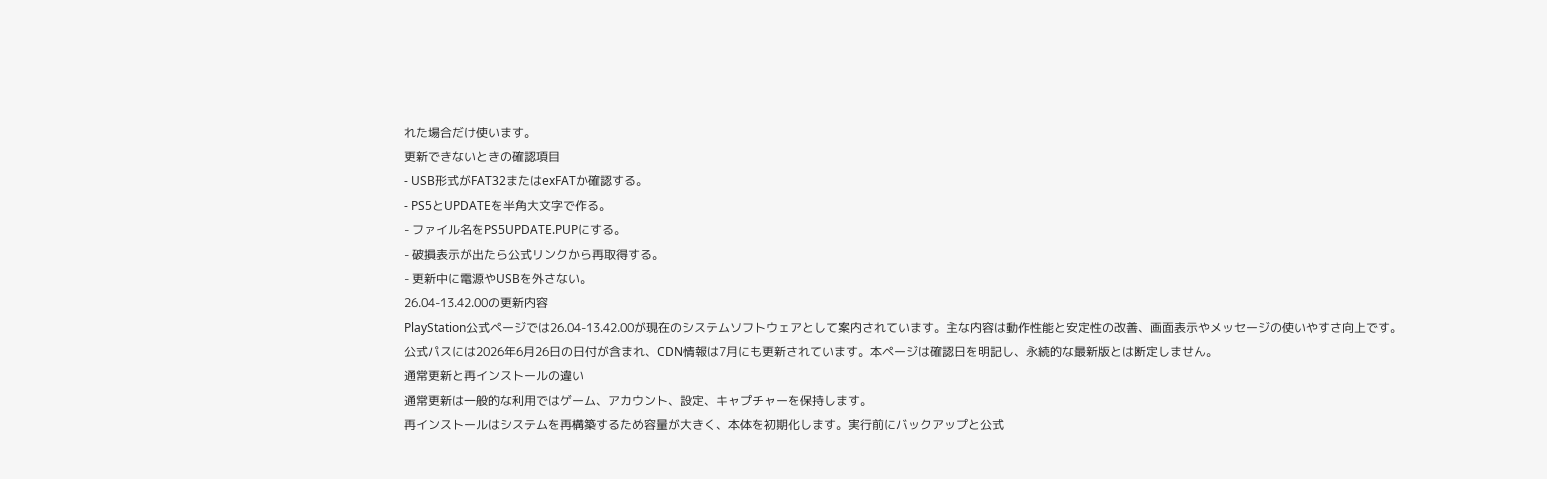れた場合だけ使います。
更新できないときの確認項目
- USB形式がFAT32またはexFATか確認する。
- PS5とUPDATEを半角大文字で作る。
- ファイル名をPS5UPDATE.PUPにする。
- 破損表示が出たら公式リンクから再取得する。
- 更新中に電源やUSBを外さない。
26.04-13.42.00の更新内容
PlayStation公式ページでは26.04-13.42.00が現在のシステムソフトウェアとして案内されています。主な内容は動作性能と安定性の改善、画面表示やメッセージの使いやすさ向上です。
公式パスには2026年6月26日の日付が含まれ、CDN情報は7月にも更新されています。本ページは確認日を明記し、永続的な最新版とは断定しません。
通常更新と再インストールの違い
通常更新は一般的な利用ではゲーム、アカウント、設定、キャプチャーを保持します。
再インストールはシステムを再構築するため容量が大きく、本体を初期化します。実行前にバックアップと公式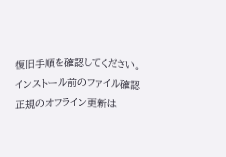復旧手順を確認してください。
インストール前のファイル確認
正規のオフライン更新は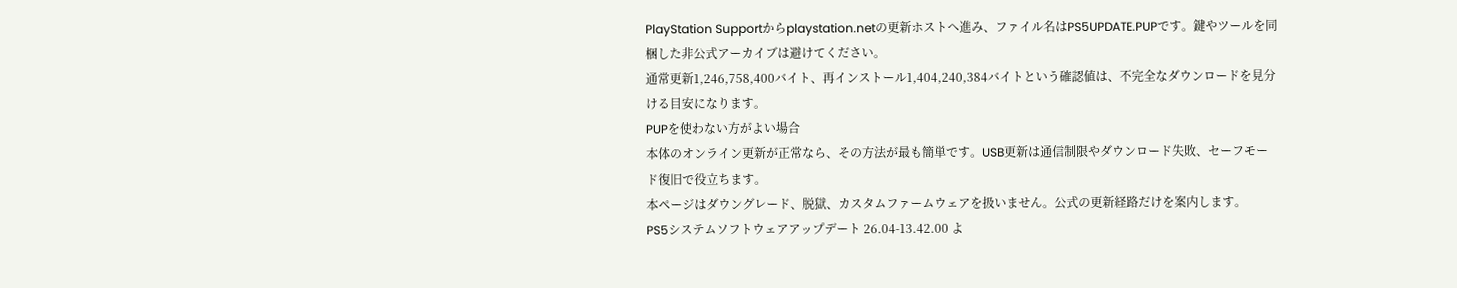PlayStation Supportからplaystation.netの更新ホストへ進み、ファイル名はPS5UPDATE.PUPです。鍵やツールを同梱した非公式アーカイブは避けてください。
通常更新1,246,758,400バイト、再インストール1,404,240,384バイトという確認値は、不完全なダウンロードを見分ける目安になります。
PUPを使わない方がよい場合
本体のオンライン更新が正常なら、その方法が最も簡単です。USB更新は通信制限やダウンロード失敗、セーフモード復旧で役立ちます。
本ページはダウングレード、脱獄、カスタムファームウェアを扱いません。公式の更新経路だけを案内します。
PS5システムソフトウェアアップデート 26.04-13.42.00 よ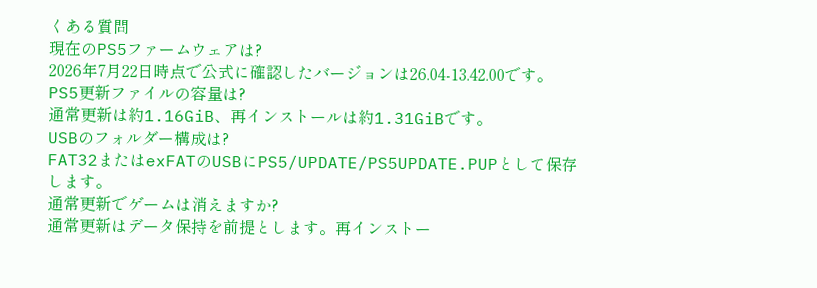くある質問
現在のPS5ファームウェアは?
2026年7月22日時点で公式に確認したバージョンは26.04-13.42.00です。
PS5更新ファイルの容量は?
通常更新は約1.16GiB、再インストールは約1.31GiBです。
USBのフォルダー構成は?
FAT32またはexFATのUSBにPS5/UPDATE/PS5UPDATE.PUPとして保存します。
通常更新でゲームは消えますか?
通常更新はデータ保持を前提とします。再インストー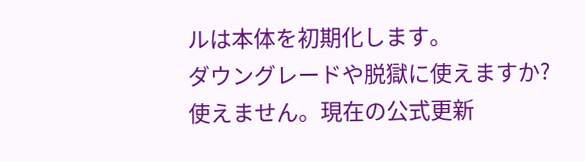ルは本体を初期化します。
ダウングレードや脱獄に使えますか?
使えません。現在の公式更新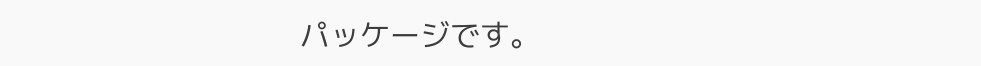パッケージです。